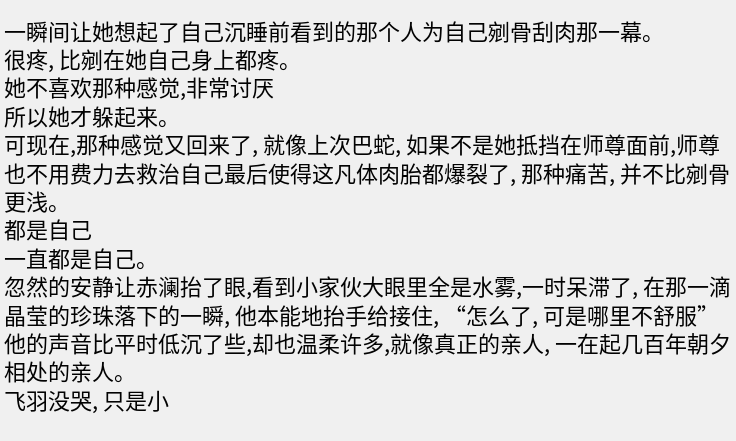一瞬间让她想起了自己沉睡前看到的那个人为自己剜骨刮肉那一幕。
很疼, 比剜在她自己身上都疼。
她不喜欢那种感觉,非常讨厌
所以她才躲起来。
可现在,那种感觉又回来了, 就像上次巴蛇, 如果不是她抵挡在师尊面前,师尊也不用费力去救治自己最后使得这凡体肉胎都爆裂了, 那种痛苦, 并不比剜骨更浅。
都是自己
一直都是自己。
忽然的安静让赤澜抬了眼,看到小家伙大眼里全是水雾,一时呆滞了, 在那一滴晶莹的珍珠落下的一瞬, 他本能地抬手给接住, “怎么了, 可是哪里不舒服”
他的声音比平时低沉了些,却也温柔许多,就像真正的亲人, 一在起几百年朝夕相处的亲人。
飞羽没哭, 只是小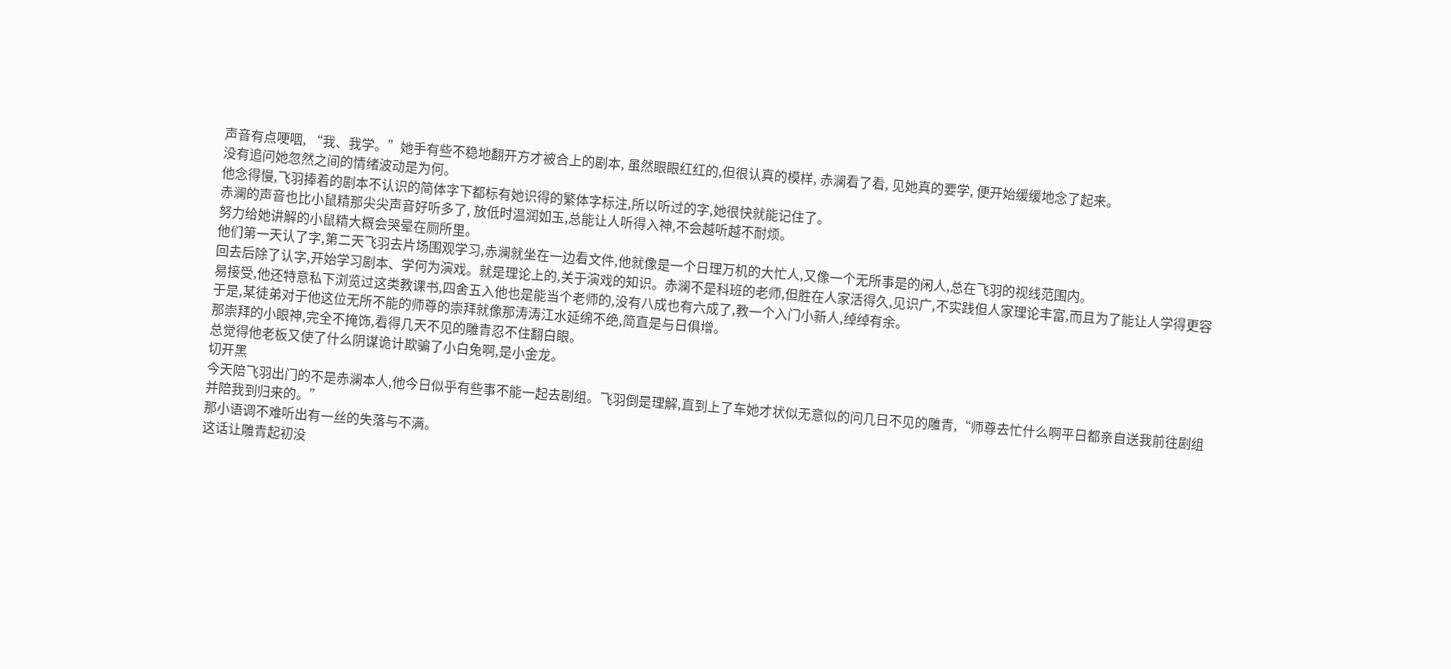声音有点哽咽, “我、我学。”她手有些不稳地翻开方才被合上的剧本, 虽然眼眼红红的,但很认真的模样, 赤澜看了看, 见她真的要学, 便开始缓缓地念了起来。
没有追问她忽然之间的情绪波动是为何。
他念得慢,飞羽捧着的剧本不认识的简体字下都标有她识得的繁体字标注,所以听过的字,她很快就能记住了。
赤澜的声音也比小鼠精那尖尖声音好听多了, 放低时温润如玉,总能让人听得入神,不会越听越不耐烦。
努力给她讲解的小鼠精大概会哭晕在厕所里。
他们第一天认了字,第二天飞羽去片场围观学习,赤澜就坐在一边看文件,他就像是一个日理万机的大忙人,又像一个无所事是的闲人,总在飞羽的视线范围内。
回去后除了认字,开始学习剧本、学何为演戏。就是理论上的,关于演戏的知识。赤澜不是科班的老师,但胜在人家活得久,见识广,不实践但人家理论丰富,而且为了能让人学得更容易接受,他还特意私下浏览过这类教课书,四舍五入他也是能当个老师的,没有八成也有六成了,教一个入门小新人,绰绰有余。
于是,某徒弟对于他这位无所不能的师尊的崇拜就像那涛涛江水延绵不绝,简直是与日俱增。
那崇拜的小眼神,完全不掩饰,看得几天不见的雕青忍不住翻白眼。
总觉得他老板又使了什么阴谋诡计欺骗了小白兔啊,是小金龙。
切开黑
今天陪飞羽出门的不是赤澜本人,他今日似乎有些事不能一起去剧组。飞羽倒是理解,直到上了车她才状似无意似的问几日不见的雕青,“师尊去忙什么啊平日都亲自送我前往剧组并陪我到归来的。”
那小语调不难听出有一丝的失落与不满。
这话让雕青起初没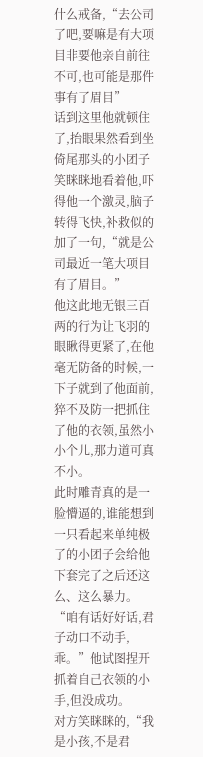什么戒备,“去公司了吧,要嘛是有大项目非要他亲自前往不可,也可能是那件事有了眉目”
话到这里他就顿住了,抬眼果然看到坐倚尾那头的小团子笑眯眯地看着他,吓得他一个激灵,脑子转得飞快,补救似的加了一句,“就是公司最近一笔大项目有了眉目。”
他这此地无银三百两的行为让飞羽的眼瞅得更紧了,在他毫无防备的时候,一下子就到了他面前,猝不及防一把抓住了他的衣领,虽然小小个儿,那力道可真不小。
此时雕青真的是一脸懵逼的,谁能想到一只看起来单纯极了的小团子会给他下套完了之后还这么、这么暴力。
“咱有话好好话,君子动口不动手,乖。”他试图捏开抓着自己衣领的小手,但没成功。
对方笑眯眯的,“我是小孩,不是君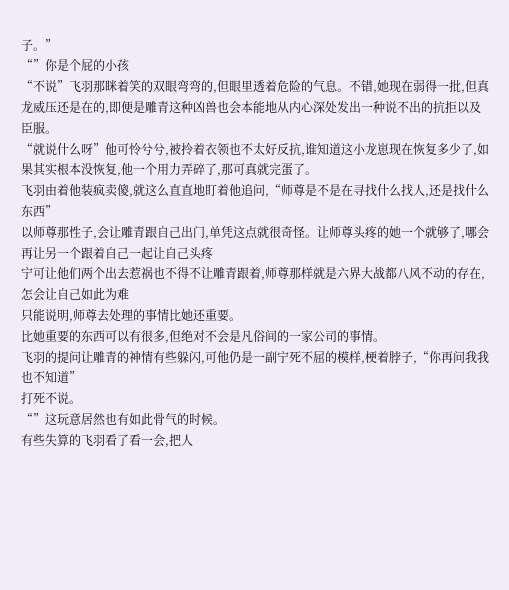子。”
“”你是个屁的小孩
“不说”飞羽那眯着笑的双眼弯弯的,但眼里透着危险的气息。不错,她现在弱得一批,但真龙威压还是在的,即便是雕青这种凶兽也会本能地从内心深处发出一种说不出的抗拒以及臣服。
“就说什么呀”他可怜兮兮,被拎着衣领也不太好反抗,谁知道这小龙崽现在恢复多少了,如果其实根本没恢复,他一个用力弄碎了,那可真就完蛋了。
飞羽由着他装疯卖傻,就这么直直地盯着他追问,“师尊是不是在寻找什么找人,还是找什么东西”
以师尊那性子,会让雕青跟自己出门,单凭这点就很奇怪。让师尊头疼的她一个就够了,哪会再让另一个跟着自己一起让自己头疼
宁可让他们两个出去惹祸也不得不让雕青跟着,师尊那样就是六界大战都八风不动的存在,怎会让自己如此为难
只能说明,师尊去处理的事情比她还重要。
比她重要的东西可以有很多,但绝对不会是凡俗间的一家公司的事情。
飞羽的提问让雕青的神情有些躲闪,可他仍是一副宁死不屈的模样,梗着脖子,“你再问我我也不知道”
打死不说。
“”这玩意居然也有如此骨气的时候。
有些失算的飞羽看了看一会,把人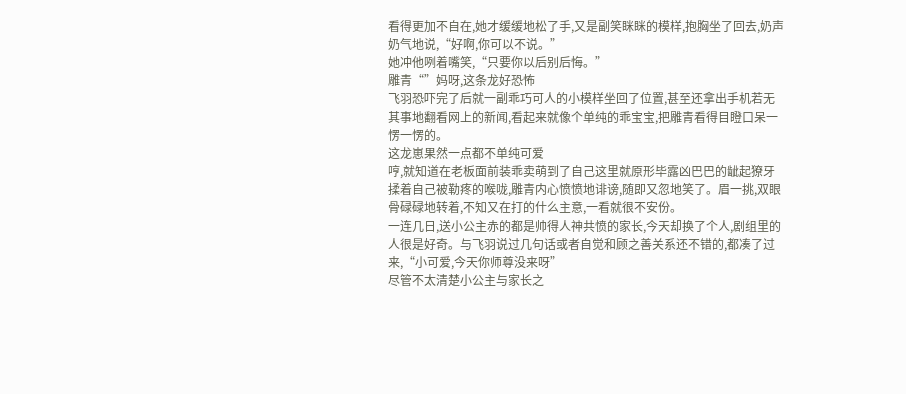看得更加不自在,她才缓缓地松了手,又是副笑眯眯的模样,抱胸坐了回去,奶声奶气地说,“好啊,你可以不说。”
她冲他咧着嘴笑,“只要你以后别后悔。”
雕青“”妈呀,这条龙好恐怖
飞羽恐吓完了后就一副乖巧可人的小模样坐回了位置,甚至还拿出手机若无其事地翻看网上的新闻,看起来就像个单纯的乖宝宝,把雕青看得目瞪口呆一愣一愣的。
这龙崽果然一点都不单纯可爱
哼,就知道在老板面前装乖卖萌到了自己这里就原形毕露凶巴巴的龇起獠牙
揉着自己被勒疼的喉咙,雕青内心愤愤地诽谤,随即又忽地笑了。眉一挑,双眼骨碌碌地转着,不知又在打的什么主意,一看就很不安份。
一连几日,送小公主赤的都是帅得人神共愤的家长,今天却换了个人,剧组里的人很是好奇。与飞羽说过几句话或者自觉和顾之善关系还不错的,都凑了过来,“小可爱,今天你师尊没来呀”
尽管不太清楚小公主与家长之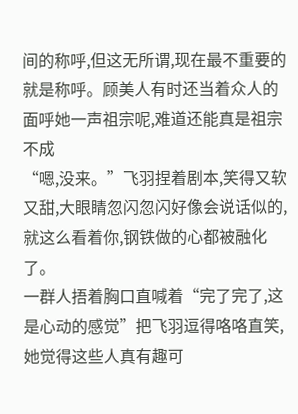间的称呼,但这无所谓,现在最不重要的就是称呼。顾美人有时还当着众人的面呼她一声祖宗呢,难道还能真是祖宗不成
“嗯,没来。”飞羽捏着剧本,笑得又软又甜,大眼睛忽闪忽闪好像会说话似的,就这么看着你,钢铁做的心都被融化了。
一群人捂着胸口直喊着“完了完了,这是心动的感觉”把飞羽逗得咯咯直笑,她觉得这些人真有趣可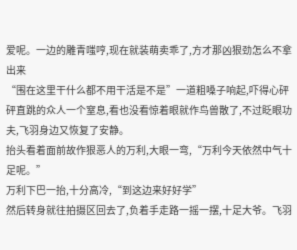爱呢。一边的雕青嗤哼,现在就装萌卖乖了,方才那凶狠劲怎么不拿出来
“围在这里干什么都不用干活是不是”一道粗嗓子响起,吓得心砰砰直跳的众人一个窒息,看也没看惊着眼就作鸟兽散了,不过眨眼功夫,飞羽身边又恢复了安静。
抬头看着面前故作狠恶人的万利,大眼一弯,“万利今天依然中气十足呢。”
万利下巴一抬,十分高冷,“到这边来好好学”
然后转身就往拍摄区回去了,负着手走路一摇一摆,十足大爷。飞羽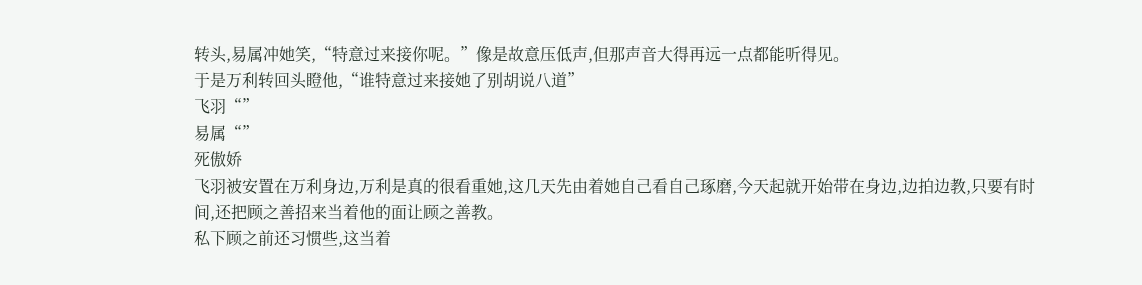转头,易属冲她笑,“特意过来接你呢。”像是故意压低声,但那声音大得再远一点都能听得见。
于是万利转回头瞪他,“谁特意过来接她了别胡说八道”
飞羽“”
易属“”
死傲娇
飞羽被安置在万利身边,万利是真的很看重她,这几天先由着她自己看自己琢磨,今天起就开始带在身边,边拍边教,只要有时间,还把顾之善招来当着他的面让顾之善教。
私下顾之前还习惯些,这当着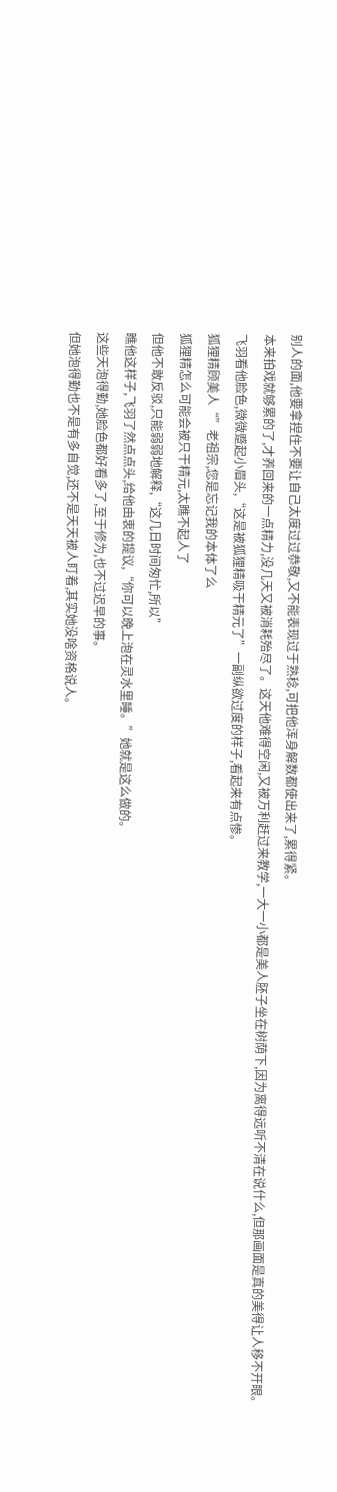别人的面,他要拿捏住不要让自己太度过过恭敬,又不能表现过于熟稔,可把他浑身解数都使出来了,累得紧。
本来拍戏就够累的了,才养回来的一点精力,没几天又被消耗殆尽了。这天他难得空闲,又被万利赶过来教学,一大一小都是美人胚子坐在树荫下,因为离得远听不清在说什么,但那画面是真的美得让人移不开眼。
飞羽看他脸色,微微蹙起小眉头,“这是被狐狸精吸干精元了”一副纵欲过度的样子,看起来有点惨。
狐狸精顾美人“”老祖宗,您是忘记我的本体了么
狐狸精怎么可能会被只干精元,太瞧不起人了
但他不敢反驳,只能弱弱地解释,“这几日时间匆忙,所以”
瞧他这样子,飞羽了然点点头,给他由衷的提议,“你可以晚上泡在灵水里睡。”她就是这么做的。
这些天泡得勤,她脸色都好看多了,至于修为,也不过迟早的事。
但她泡得勤也不是有多自觉,还不是天天被人盯着,其实她没啥资格说人。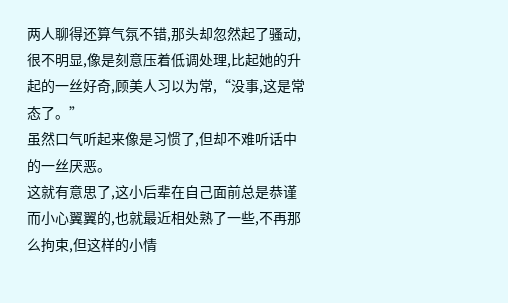两人聊得还算气氛不错,那头却忽然起了骚动,很不明显,像是刻意压着低调处理,比起她的升起的一丝好奇,顾美人习以为常,“没事,这是常态了。”
虽然口气听起来像是习惯了,但却不难听话中的一丝厌恶。
这就有意思了,这小后辈在自己面前总是恭谨而小心翼翼的,也就最近相处熟了一些,不再那么拘束,但这样的小情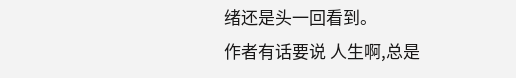绪还是头一回看到。
作者有话要说 人生啊,总是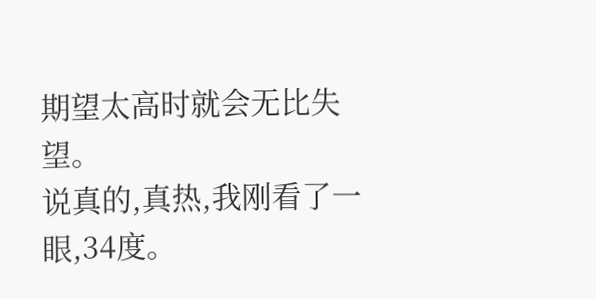期望太高时就会无比失望。
说真的,真热,我刚看了一眼,34度。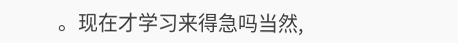。现在才学习来得急吗当然,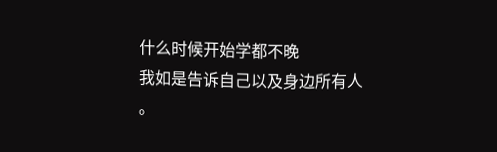什么时候开始学都不晚
我如是告诉自己以及身边所有人
。